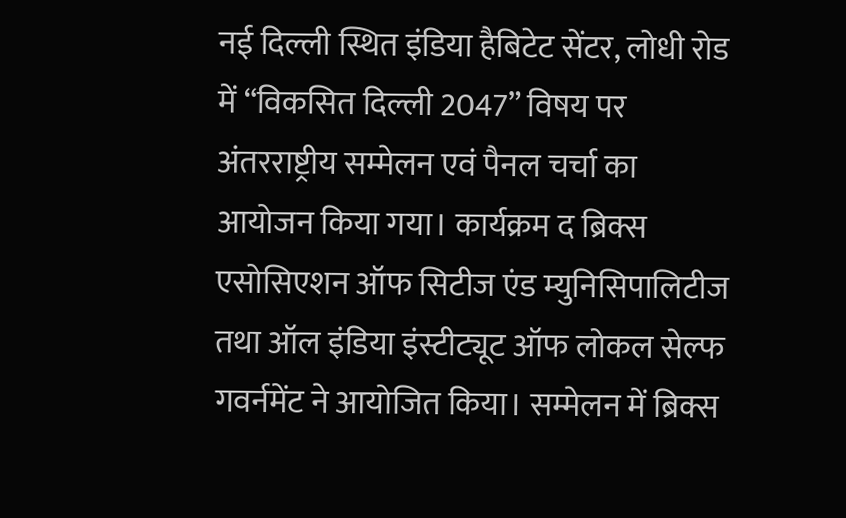नई दिल्ली स्थित इंडिया हैबिटेट सेंटर, लोधी रोड में “विकसित दिल्ली 2047” विषय पर अंतरराष्ट्रीय सम्मेलन एवं पैनल चर्चा का आयोजन किया गया। कार्यक्रम द ब्रिक्स एसोसिएशन ऑफ सिटीज एंड म्युनिसिपालिटीज तथा ऑल इंडिया इंस्टीट्यूट ऑफ लोकल सेल्फ गवर्नमेंट ने आयोजित किया। सम्मेलन में ब्रिक्स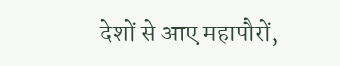देशों से आए महापौरों,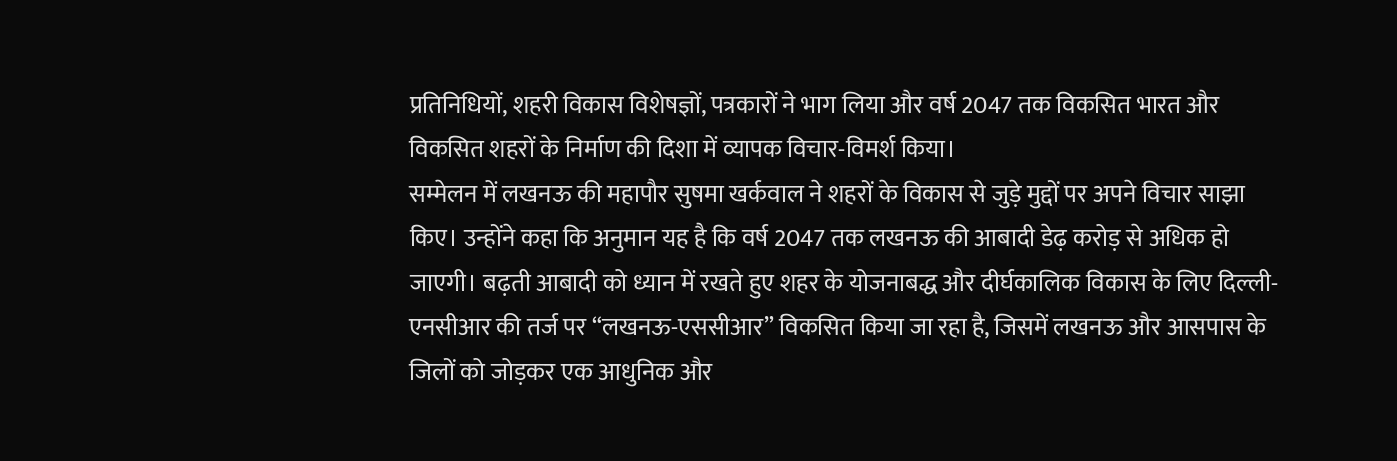प्रतिनिधियों, शहरी विकास विशेषज्ञों, पत्रकारों ने भाग लिया और वर्ष 2047 तक विकसित भारत और विकसित शहरों के निर्माण की दिशा में व्यापक विचार-विमर्श किया।
सम्मेलन में लखनऊ की महापौर सुषमा खर्कवाल ने शहरों के विकास से जुड़े मुद्दों पर अपने विचार साझा किए। उन्होंने कहा कि अनुमान यह है कि वर्ष 2047 तक लखनऊ की आबादी डेढ़ करोड़ से अधिक हो जाएगी। बढ़ती आबादी को ध्यान में रखते हुए शहर के योजनाबद्ध और दीर्घकालिक विकास के लिए दिल्ली-एनसीआर की तर्ज पर “लखनऊ-एससीआर” विकसित किया जा रहा है, जिसमें लखनऊ और आसपास के जिलों को जोड़कर एक आधुनिक और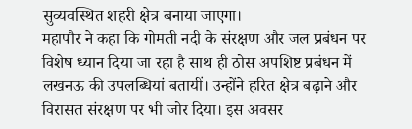सुव्यवस्थित शहरी क्षेत्र बनाया जाएगा।
महापौर ने कहा कि गोमती नदी के संरक्षण और जल प्रबंधन पर विशेष ध्यान दिया जा रहा है साथ ही ठोस अपशिष्ट प्रबंधन में लखनऊ की उपलब्धियां बतायीं। उन्होंने हरित क्षेत्र बढ़ाने और विरासत संरक्षण पर भी जोर दिया। इस अवसर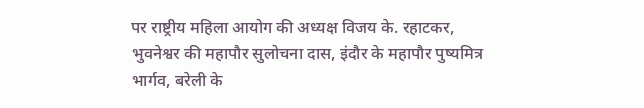पर राष्ट्रीय महिला आयोग की अध्यक्ष विजय के. रहाटकर, भुवनेश्वर की महापौर सुलोचना दास, इंदौर के महापौर पुष्यमित्र भार्गव, बरेली के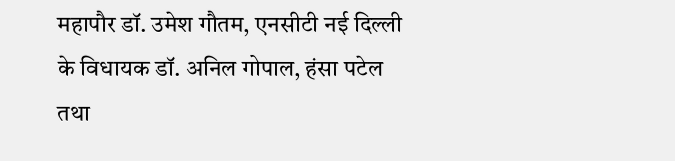महापौर डॉ. उमेश गौतम, एनसीटी नई दिल्ली के विधायक डॉ. अनिल गोपाल, हंसा पटेल तथा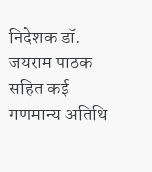निदेशक डॉ. जयराम पाठक सहित कई गणमान्य अतिथि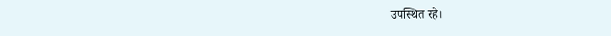उपस्थित रहे।